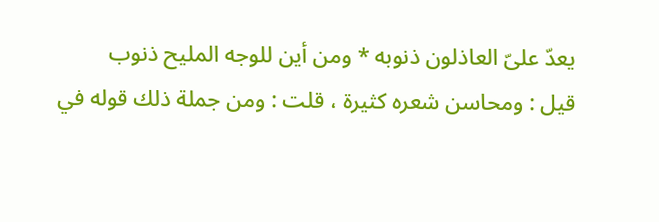يعدّ علىّ العاذلون ذنوبه * ومن أين للوجه المليح ذنوب
قيل : ومحاسن شعره كثيرة ، قلت : ومن جملة ذلك قوله في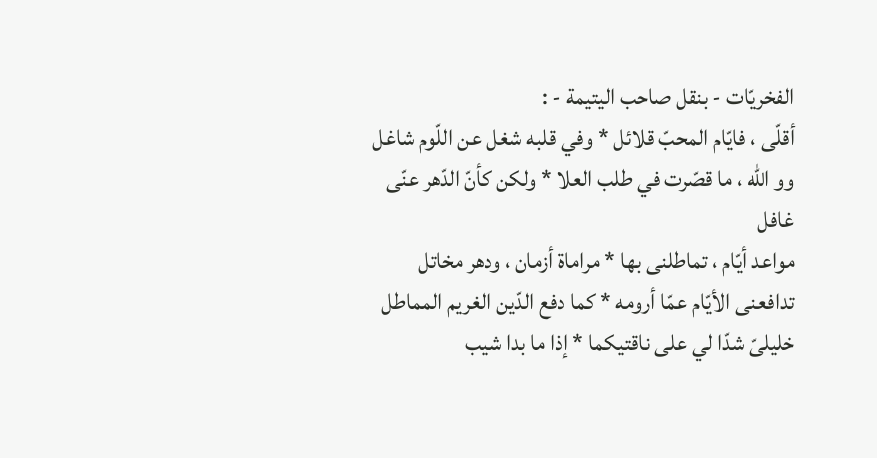الفخريّات - بنقل صاحب اليتيمة - :
أقلّى ، فايّام المحبّ قلائل * وفي قلبه شغل عن اللّوم شاغل
وو اللّه ، ما قصّرت في طلب العلا * ولكن كأنّ الدّهر عنّى غافل
مواعد أيّام ، تماطلنى بها * مراماة أزمان ، ودهر مخاتل
تدافعنى الأيّام عمّا أرومه * كما دفع الدّين الغريم المماطل
خليلىّ شدّا لي على ناقتيكما * إذا ما بدا شيب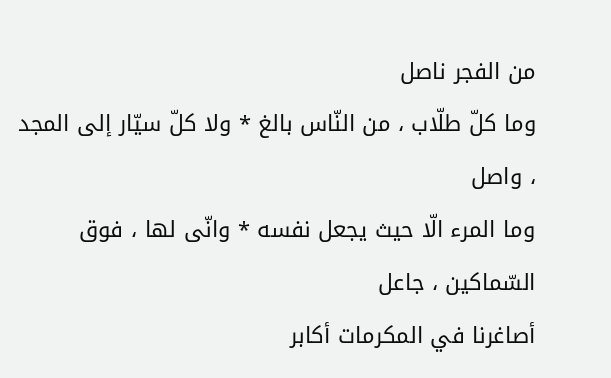من الفجر ناصل
وما كلّ طلّاب ، من النّاس بالغ * ولا كلّ سيّار إلى المجد ، واصل
وما المرء الّا حيث يجعل نفسه * وانّى لها ، فوق السّماكين ، جاعل
أصاغرنا في المكرمات أكابر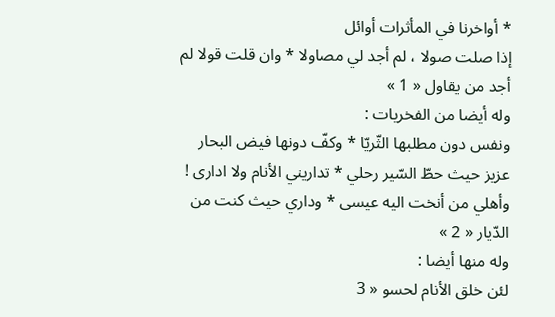* أواخرنا في المأثرات أوائل
إذا صلت صولا ، لم أجد لي مصاولا * وان قلت قولا لم أجد من يقاول « 1 »
وله أيضا من الفخريات :
ونفس دون مطلبها الثّريّا * وكفّ دونها فيض البحار
عزيز حيث حطّ السّير رحلي * تداريني الأنام ولا ادارى !
وأهلي من أنخت اليه عيسى * وداري حيث كنت من الدّيار « 2 »
وله منها أيضا :
لئن خلق الأنام لحسو « 3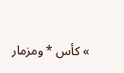» كأس * ومزمار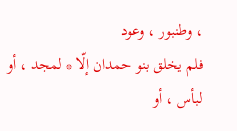، وطنبور ، وعود
فلم يخلق بنو حمدان إلّا * لمجد ، أو لبأس ، أو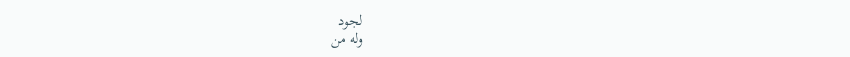لجود
وله من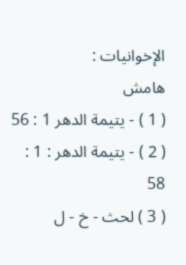الإخوانيات :
هامش
( 1 ) - يتيمة الدهر 1 : 56
( 2 ) - يتيمة الدهر : 1 : 58
( 3 ) لحث - خ - ل